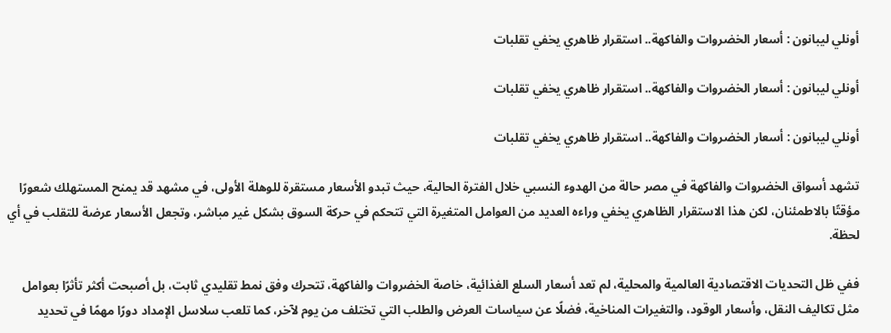أونلي ليبانون : أسعار الخضروات والفاكهة.. استقرار ظاهري يخفي تقلبات

أونلي ليبانون : أسعار الخضروات والفاكهة.. استقرار ظاهري يخفي تقلبات

أونلي ليبانون : أسعار الخضروات والفاكهة.. استقرار ظاهري يخفي تقلبات

تشهد أسواق الخضروات والفاكهة في مصر حالة من الهدوء النسبي خلال الفترة الحالية، حيث تبدو الأسعار مستقرة للوهلة الأولى، في مشهد قد يمنح المستهلك شعورًا مؤقتًا بالاطمئنان، لكن هذا الاستقرار الظاهري يخفي وراءه العديد من العوامل المتغيرة التي تتحكم في حركة السوق بشكل غير مباشر، وتجعل الأسعار عرضة للتقلب في أي لحظة.

ففي ظل التحديات الاقتصادية العالمية والمحلية، لم تعد أسعار السلع الغذائية، خاصة الخضروات والفاكهة، تتحرك وفق نمط تقليدي ثابت، بل أصبحت أكثر تأثرًا بعوامل مثل تكاليف النقل، وأسعار الوقود، والتغيرات المناخية، فضلًا عن سياسات العرض والطلب التي تختلف من يوم لآخر، كما تلعب سلاسل الإمداد دورًا مهمًا في تحديد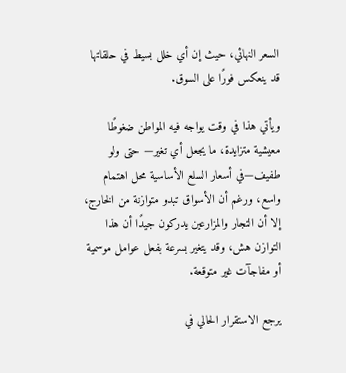السعر النهائي، حيث إن أي خلل بسيط في حلقاتها قد ينعكس فورًا على السوق.

ويأتي هذا في وقت يواجه فيه المواطن ضغوطًا معيشية متزايدة، ما يجعل أي تغير— حتى ولو طفيف—في أسعار السلع الأساسية محل اهتمام واسع، ورغم أن الأسواق تبدو متوازنة من الخارج، إلا أن التجار والمزارعين يدركون جيدًا أن هذا التوازن هش، وقد يتغير بسرعة بفعل عوامل موسمية أو مفاجآت غير متوقعة.

يرجع الاستقرار الحالي في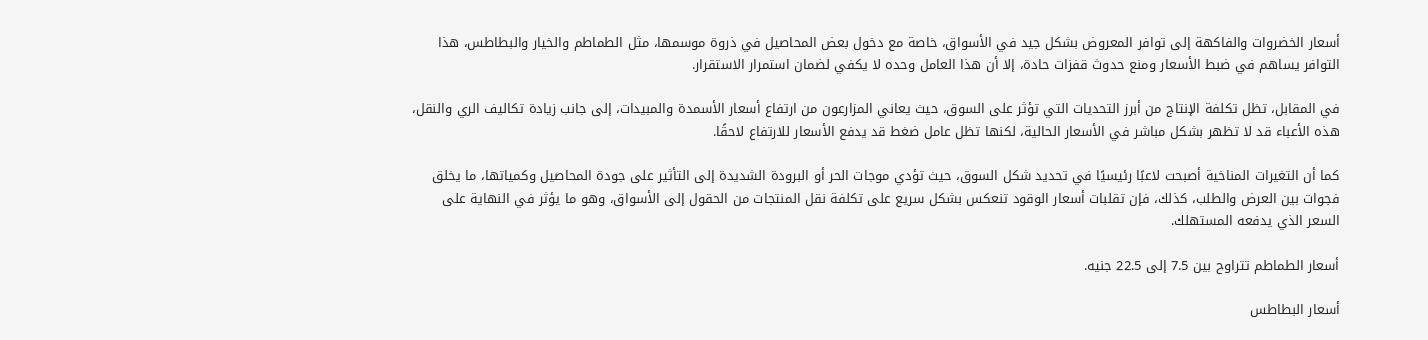أسعار الخضروات والفاكهة إلى توافر المعروض بشكل جيد في الأسواق، خاصة مع دخول بعض المحاصيل في ذروة موسمها، مثل الطماطم والخيار والبطاطس، هذا التوافر يساهم في ضبط الأسعار ومنع حدوث قفزات حادة، إلا أن هذا العامل وحده لا يكفي لضمان استمرار الاستقرار.

في المقابل، تظل تكلفة الإنتاج من أبرز التحديات التي تؤثر على السوق، حيث يعاني المزارعون من ارتفاع أسعار الأسمدة والمبيدات، إلى جانب زيادة تكاليف الري والنقل، هذه الأعباء قد لا تظهر بشكل مباشر في الأسعار الحالية، لكنها تظل عامل ضغط قد يدفع الأسعار للارتفاع لاحقًا.

كما أن التغيرات المناخية أصبحت لاعبًا رئيسيًا في تحديد شكل السوق، حيث تؤدي موجات الحر أو البرودة الشديدة إلى التأثير على جودة المحاصيل وكمياتها، ما يخلق فجوات بين العرض والطلب، كذلك، فإن تقلبات أسعار الوقود تنعكس بشكل سريع على تكلفة نقل المنتجات من الحقول إلى الأسواق، وهو ما يؤثر في النهاية على السعر الذي يدفعه المستهلك.

أسعار الطماطم تتراوح بين 7.5 إلى 22.5 جنيه.

أسعار البطاطس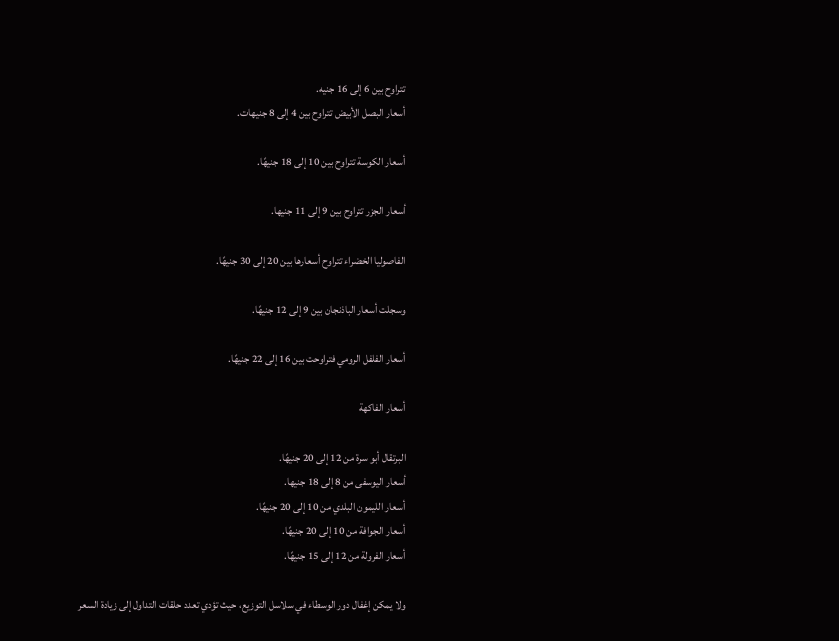تتراوح بين 6 إلى 16 جنيه.
أسعار البصل الأبيض تتراوح بين 4 إلى 8 جنيهات.

أسعار الكوسة تتراوح بين 10 إلى 18 جنيهًا.

أسعار الجزر تتراوح بين 9 إلى 11 جنيها.

الفاصوليا الخضراء تتراوح أسعارها بين 20 إلى 30 جنيهًا.

وسجلت أسعار الباذنجان بين 9 إلى 12 جنيهًا.

أسعار الفلفل الرومي فتراوحت بين 16 إلى 22 جنيهًا.

أسعار الفاكهة

البرتقال أبو سرة من 12 إلى 20 جنيهًا.
أسعار اليوسفى من 8 إلى 18 جنيها.
أسعار الليمون البلدي من 10 إلى 20 جنيهًا.
أسعار الجوافة من 10 إلى 20 جنيهًا.
أسعار الفرولة من 12 إلى 15 جنيهًا.

ولا يمكن إغفال دور الوسطاء في سلاسل التوزيع، حيث تؤدي تعدد حلقات التداول إلى زيادة السعر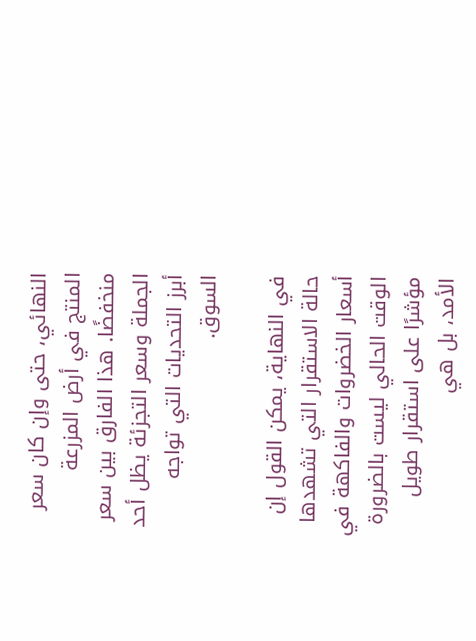النهائي، حتى وإن كان سعر المنتج في أرض المزرعة منخفضًا. هذا الفارق بين سعر الجملة وسعر التجزئة يظل أحد أبرز التحديات التي تواجه السوق.

في النهاية، يمكن القول إن حالة الاستقرار التي تشهدها أسعار الخضروات والفاكهة في الوقت الحالي ليست بالضرورة مؤشرًا على استقرار طويل الأمد، بل هي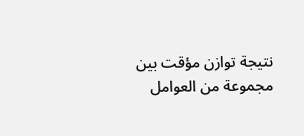نتيجة توازن مؤقت بين مجموعة من العوامل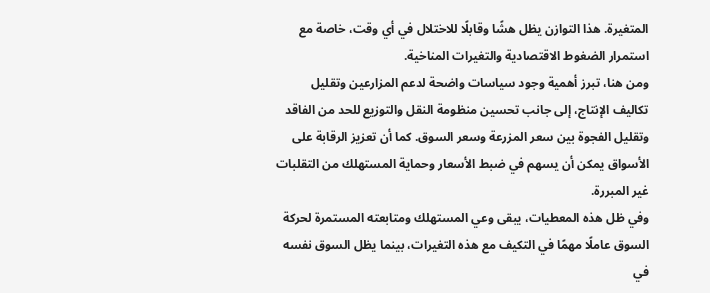المتغيرة. هذا التوازن يظل هشًا وقابلًا للاختلال في أي وقت، خاصة مع استمرار الضغوط الاقتصادية والتغيرات المناخية.
ومن هنا، تبرز أهمية وجود سياسات واضحة لدعم المزارعين وتقليل تكاليف الإنتاج، إلى جانب تحسين منظومة النقل والتوزيع للحد من الفاقد وتقليل الفجوة بين سعر المزرعة وسعر السوق. كما أن تعزيز الرقابة على الأسواق يمكن أن يسهم في ضبط الأسعار وحماية المستهلك من التقلبات غير المبررة.
وفي ظل هذه المعطيات، يبقى وعي المستهلك ومتابعته المستمرة لحركة السوق عاملًا مهمًا في التكيف مع هذه التغيرات، بينما يظل السوق نفسه في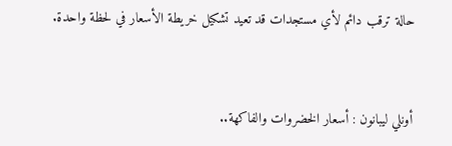حالة ترقب دائم لأي مستجدات قد تعيد تشكيل خريطة الأسعار في لحظة واحدة.


أونلي ليبانون : أسعار الخضروات والفاكهة..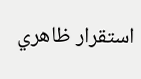استقرار ظاهري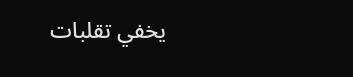يخفي تقلبات